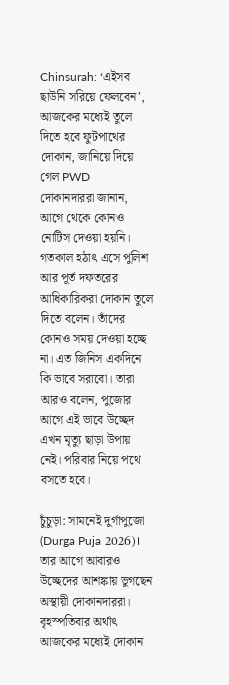Chinsurah: ‘এইসব ছাউনি সরিয়ে ফেলবেন’, আজকের মধ্যেই তুলে দিতে হবে ফুটপাথের দোকান, জানিয়ে দিয়ে গেল PWD
দোকানদাররা জানান, আগে থেকে কোনও নোটিস দেওয়া হয়নি। গতকাল হঠাৎ এসে পুলিশ আর পূর্ত দফতরের আধিকারিকরা দোকান তুলে দিতে বলেন। তাঁদের কোনও সময় দেওয়া হচ্ছে না। এত জিনিস একদিনে কি ভাবে সরাবো। তারা আরও বলেন, পুজোর আগে এই ভাবে উচ্ছেদ এখন মৃত্যু ছাড়া উপায় নেই। পরিবার নিয়ে পথে বসতে হবে।

চুঁচুড়া: সামনেই দুর্গাপুজো (Durga Puja 2026)। তার আগে আবারও উচ্ছেদের আশঙ্কায় ভুগছেন অস্থায়ী দোকানদাররা। বৃহস্পতিবার অর্থাৎ আজকের মধ্যেই দোকান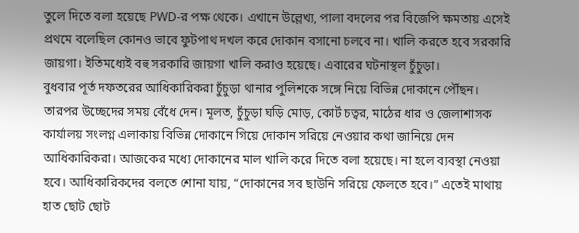তুলে দিতে বলা হয়েছে PWD-র পক্ষ থেকে। এখানে উল্লেখ্য, পালা বদলের পর বিজেপি ক্ষমতায় এসেই প্রথমে বলেছিল কোনও ভাবে ফুটপাথ দখল করে দোকান বসানো চলবে না। খালি করতে হবে সরকারি জায়গা। ইতিমধ্যেই বহু সরকারি জায়গা খালি করাও হয়েছে। এবারের ঘটনাস্থল চুঁচুড়া।
বুধবার পূর্ত দফতরের আধিকারিকরা চুঁচুড়া থানার পুলিশকে সঙ্গে নিয়ে বিভিন্ন দোকানে পৌঁছন। তারপর উচ্ছেদের সময় বেঁধে দেন। মূলত, চুঁচুড়া ঘড়ি মোড়, কোর্ট চত্বর, মাঠের ধার ও জেলাশাসক কার্যালয় সংলগ্ন এলাকায় বিভিন্ন দোকানে গিয়ে দোকান সরিয়ে নেওয়ার কথা জানিয়ে দেন আধিকারিকরা। আজকের মধ্যে দোকানের মাল খালি করে দিতে বলা হয়েছে। না হলে ব্যবস্থা নেওয়া হবে। আধিকারিকদের বলতে শোনা যায়, “দোকানের সব ছাউনি সরিয়ে ফেলতে হবে।” এতেই মাথায় হাত ছোট ছোট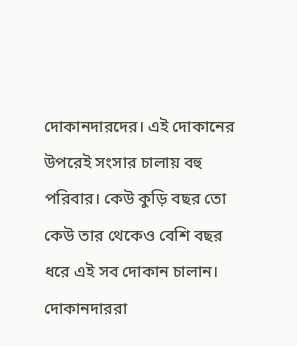দোকানদারদের। এই দোকানের উপরেই সংসার চালায় বহু পরিবার। কেউ কুড়ি বছর তো কেউ তার থেকেও বেশি বছর ধরে এই সব দোকান চালান।
দোকানদাররা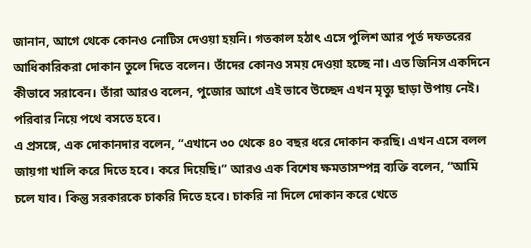জানান, আগে থেকে কোনও নোটিস দেওয়া হয়নি। গতকাল হঠাৎ এসে পুলিশ আর পূর্ত দফতরের আধিকারিকরা দোকান তুলে দিতে বলেন। তাঁদের কোনও সময় দেওয়া হচ্ছে না। এত জিনিস একদিনে কীভাবে সরাবেন। তাঁরা আরও বলেন, পুজোর আগে এই ভাবে উচ্ছেদ এখন মৃত্যু ছাড়া উপায় নেই। পরিবার নিয়ে পথে বসতে হবে।
এ প্রসঙ্গে, এক দোকানদার বলেন, “এখানে ৩০ থেকে ৪০ বছর ধরে দোকান করছি। এখন এসে বলল জায়গা খালি করে দিতে হবে। করে দিয়েছি।” আরও এক বিশেষ ক্ষমতাসম্পন্ন ব্যক্তি বলেন, “আমি চলে যাব। কিন্তু সরকারকে চাকরি দিতে হবে। চাকরি না দিলে দোকান করে খেতে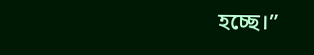হচ্ছে।”